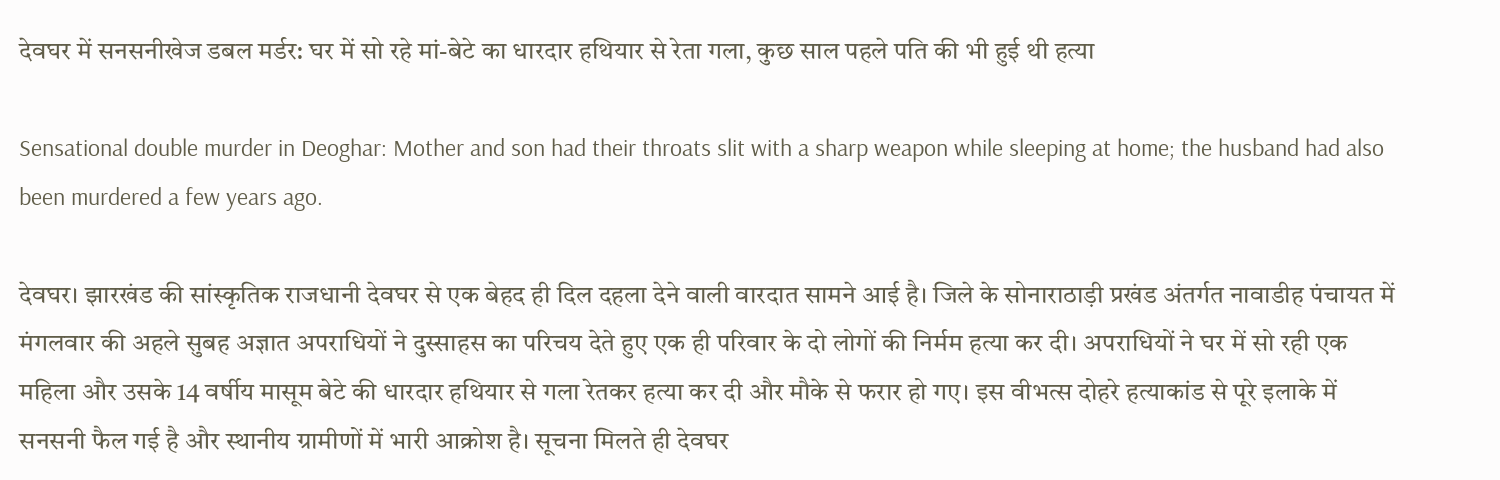देवघर में सनसनीखेज डबल मर्डर: घर में सो रहे मां-बेटे का धारदार हथियार से रेता गला, कुछ साल पहले पति की भी हुई थी हत्या

Sensational double murder in Deoghar: Mother and son had their throats slit with a sharp weapon while sleeping at home; the husband had also been murdered a few years ago.

देवघर। झारखंड की सांस्कृतिक राजधानी देवघर से एक बेहद ही दिल दहला देने वाली वारदात सामने आई है। जिले के सोनाराठाड़ी प्रखंड अंतर्गत नावाडीह पंचायत में मंगलवार की अहले सुबह अज्ञात अपराधियों ने दुस्साहस का परिचय देते हुए एक ही परिवार के दो लोगों की निर्मम हत्या कर दी। अपराधियों ने घर में सो रही एक महिला और उसके 14 वर्षीय मासूम बेटे की धारदार हथियार से गला रेतकर हत्या कर दी और मौके से फरार हो गए। इस वीभत्स दोहरे हत्याकांड से पूरे इलाके में सनसनी फैल गई है और स्थानीय ग्रामीणों में भारी आक्रोश है। सूचना मिलते ही देवघर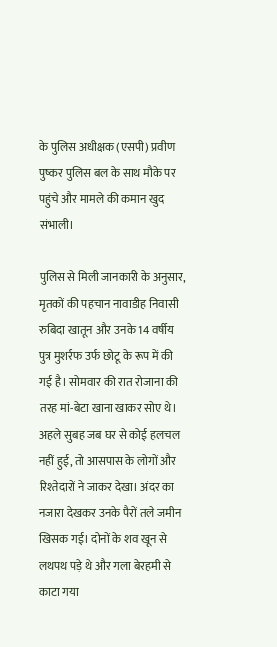के पुलिस अधीक्षक (एसपी) प्रवीण पुष्कर पुलिस बल के साथ मौके पर पहुंचे और मामले की कमान खुद संभाली।

पुलिस से मिली जानकारी के अनुसार, मृतकों की पहचान नावाडीह निवासी रुबिदा खातून और उनके 14 वर्षीय पुत्र मुशर्रफ उर्फ छोटू के रूप में की गई है। सोमवार की रात रोजाना की तरह मां-बेटा खाना खाकर सोए थे। अहले सुबह जब घर से कोई हलचल नहीं हुई, तो आसपास के लोगों और रिश्तेदारों ने जाकर देखा। अंदर का नजारा देखकर उनके पैरों तले जमीन खिसक गई। दोनों के शव खून से लथपथ पड़े थे और गला बेरहमी से काटा गया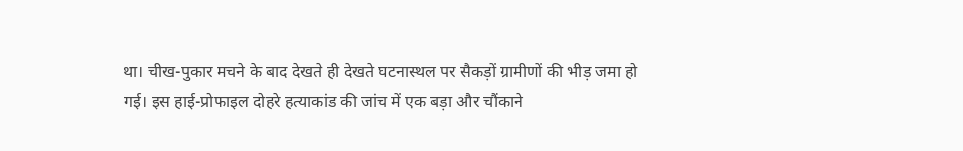था। चीख-पुकार मचने के बाद देखते ही देखते घटनास्थल पर सैकड़ों ग्रामीणों की भीड़ जमा हो गई। इस हाई-प्रोफाइल दोहरे हत्याकांड की जांच में एक बड़ा और चौंकाने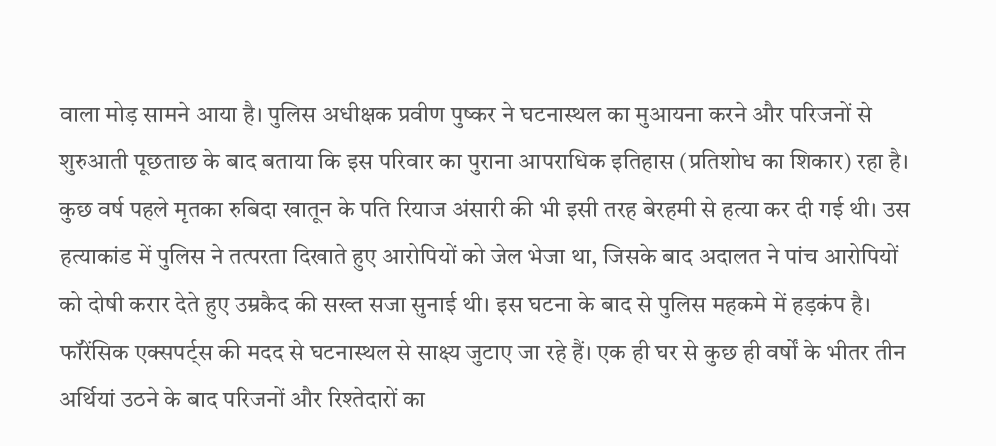वाला मोड़ सामने आया है। पुलिस अधीक्षक प्रवीण पुष्कर ने घटनास्थल का मुआयना करने और परिजनों से शुरुआती पूछताछ के बाद बताया कि इस परिवार का पुराना आपराधिक इतिहास (प्रतिशोध का शिकार) रहा है। कुछ वर्ष पहले मृतका रुबिदा खातून के पति रियाज अंसारी की भी इसी तरह बेरहमी से हत्या कर दी गई थी। उस हत्याकांड में पुलिस ने तत्परता दिखाते हुए आरोपियों को जेल भेजा था, जिसके बाद अदालत ने पांच आरोपियों को दोषी करार देते हुए उम्रकैद की सख्त सजा सुनाई थी। इस घटना के बाद से पुलिस महकमे में हड़कंप है। फॉरेंसिक एक्सपर्ट्स की मदद से घटनास्थल से साक्ष्य जुटाए जा रहे हैं। एक ही घर से कुछ ही वर्षों के भीतर तीन अर्थियां उठने के बाद परिजनों और रिश्तेदारों का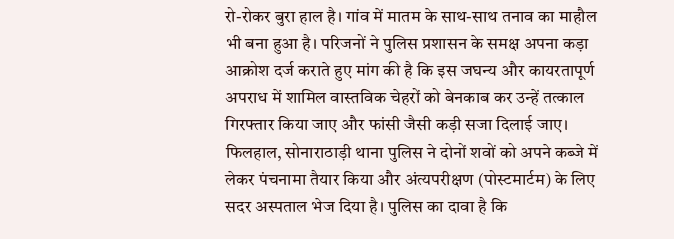रो-रोकर बुरा हाल है। गांव में मातम के साथ-साथ तनाव का माहौल भी बना हुआ है। परिजनों ने पुलिस प्रशासन के समक्ष अपना कड़ा आक्रोश दर्ज कराते हुए मांग की है कि इस जघन्य और कायरतापूर्ण अपराध में शामिल वास्तविक चेहरों को बेनकाब कर उन्हें तत्काल गिरफ्तार किया जाए और फांसी जैसी कड़ी सजा दिलाई जाए। फिलहाल, सोनाराठाड़ी थाना पुलिस ने दोनों शवों को अपने कब्जे में लेकर पंचनामा तैयार किया और अंत्यपरीक्षण (पोस्टमार्टम) के लिए सदर अस्पताल भेज दिया है। पुलिस का दावा है कि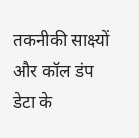तकनीकी साक्ष्यों और कॉल डंप डेटा के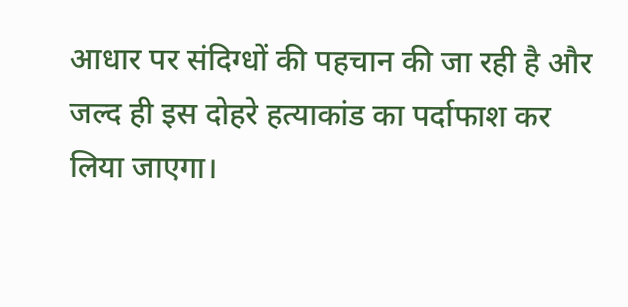आधार पर संदिग्धों की पहचान की जा रही है और जल्द ही इस दोहरे हत्याकांड का पर्दाफाश कर लिया जाएगा।